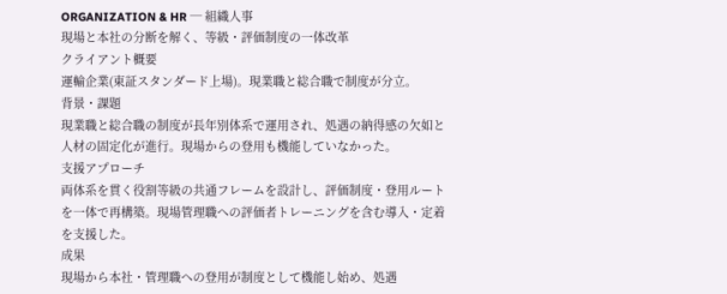ORGANIZATION & HR ─ 組織人事
現場と本社の分断を解く、等級・評価制度の一体改革
クライアント概要
運輸企業(東証スタンダード上場)。現業職と総合職で制度が分立。
背景・課題
現業職と総合職の制度が長年別体系で運用され、処遇の納得感の欠如と人材の固定化が進行。現場からの登用も機能していなかった。
支援アプローチ
両体系を貫く役割等級の共通フレームを設計し、評価制度・登用ルートを一体で再構築。現場管理職への評価者トレーニングを含む導入・定着を支援した。
成果
現場から本社・管理職への登用が制度として機能し始め、処遇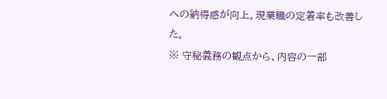への納得感が向上。現業職の定着率も改善した。
※ 守秘義務の観点から、内容の一部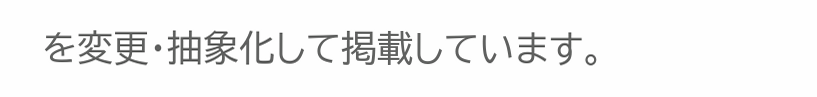を変更・抽象化して掲載しています。